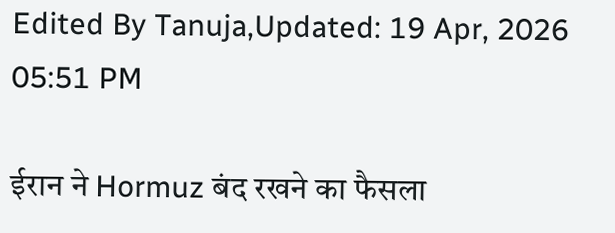Edited By Tanuja,Updated: 19 Apr, 2026 05:51 PM

ईरान ने Hormuz बंद रखने का फैसला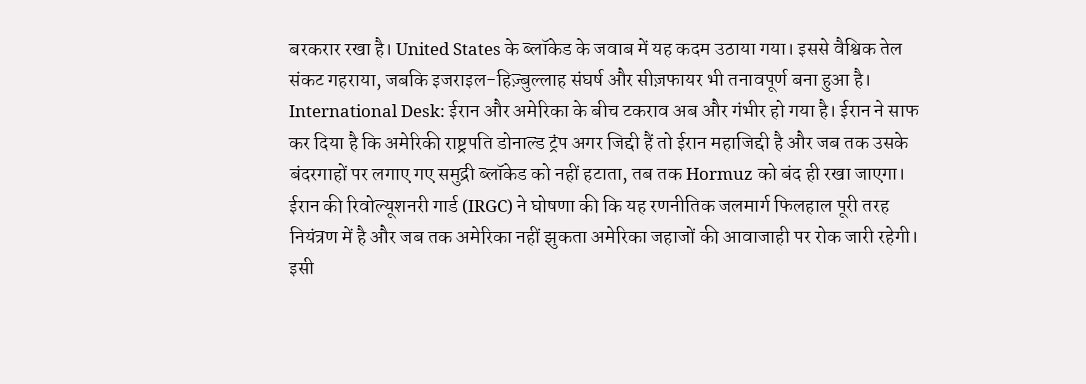बरकरार रखा है। United States के ब्लॉकेड के जवाब में यह कदम उठाया गया। इससे वैश्विक तेल संकट गहराया, जबकि इजराइल-हिज़्बुल्लाह संघर्ष और सीज़फायर भी तनावपूर्ण बना हुआ है।
International Desk: ईरान और अमेरिका के बीच टकराव अब और गंभीर हो गया है। ईरान ने साफ कर दिया है कि अमेरिकी राष्ट्रपति डोनाल्ड ट्रंप अगर जिद्दी हैं तो ईरान महाजिद्दी है और जब तक उसके बंदरगाहों पर लगाए गए समुद्री ब्लॉकेड को नहीं हटाता, तब तक Hormuz को बंद ही रखा जाएगा। ईरान की रिवोल्यूशनरी गार्ड (IRGC) ने घोषणा की कि यह रणनीतिक जलमार्ग फिलहाल पूरी तरह नियंत्रण में है और जब तक अमेरिका नहीं झुकता अमेरिका जहाजों की आवाजाही पर रोक जारी रहेगी। इसी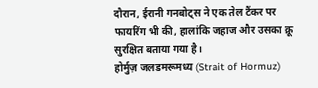दौरान, ईरानी गनबोट्स ने एक तेल टैंकर पर फायरिंग भी की, हालांकि जहाज और उसका क्रू सुरक्षित बताया गया है।
होर्मुज़ जलडमरूमध्य (Strait of Hormuz)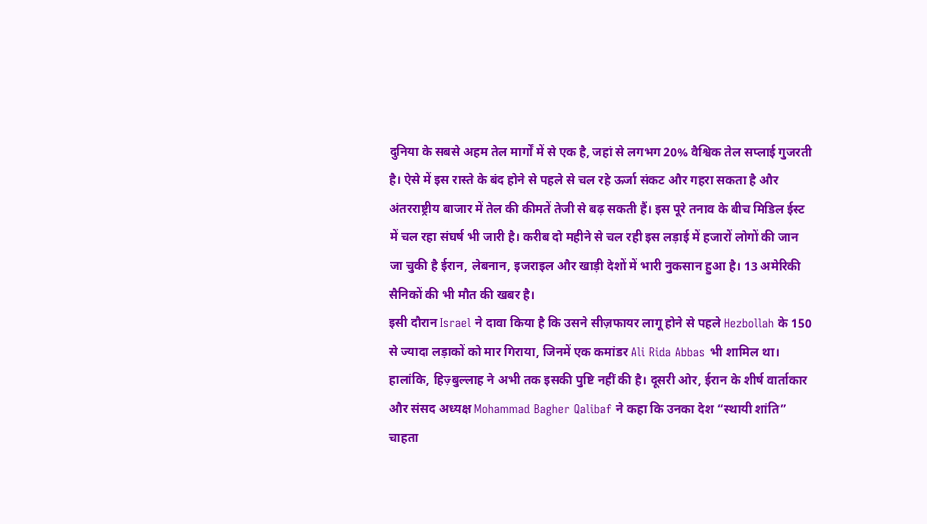दुनिया के सबसे अहम तेल मार्गों में से एक है, जहां से लगभग 20% वैश्विक तेल सप्लाई गुजरती है। ऐसे में इस रास्ते के बंद होने से पहले से चल रहे ऊर्जा संकट और गहरा सकता है और अंतरराष्ट्रीय बाजार में तेल की कीमतें तेजी से बढ़ सकती हैं। इस पूरे तनाव के बीच मिडिल ईस्ट में चल रहा संघर्ष भी जारी है। करीब दो महीने से चल रही इस लड़ाई में हजारों लोगों की जान जा चुकी है ईरान, लेबनान, इजराइल और खाड़ी देशों में भारी नुकसान हुआ है। 13 अमेरिकी सैनिकों की भी मौत की खबर है।
इसी दौरान Israel ने दावा किया है कि उसने सीज़फायर लागू होने से पहले Hezbollah के 150 से ज्यादा लड़ाकों को मार गिराया, जिनमें एक कमांडर Ali Rida Abbas भी शामिल था। हालांकि, हिज़्बुल्लाह ने अभी तक इसकी पुष्टि नहीं की है। दूसरी ओर, ईरान के शीर्ष वार्ताकार और संसद अध्यक्ष Mohammad Bagher Qalibaf ने कहा कि उनका देश “स्थायी शांति” चाहता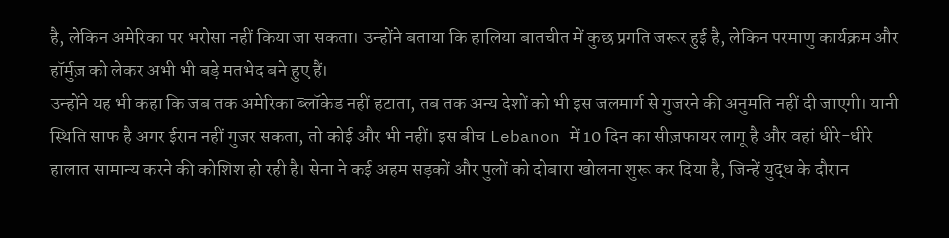है, लेकिन अमेरिका पर भरोसा नहीं किया जा सकता। उन्होंने बताया कि हालिया बातचीत में कुछ प्रगति जरूर हुई है, लेकिन परमाणु कार्यक्रम और हॉर्मुज़ को लेकर अभी भी बड़े मतभेद बने हुए हैं।
उन्होंने यह भी कहा कि जब तक अमेरिका ब्लॉकेड नहीं हटाता, तब तक अन्य देशों को भी इस जलमार्ग से गुजरने की अनुमति नहीं दी जाएगी। यानी स्थिति साफ है अगर ईरान नहीं गुजर सकता, तो कोई और भी नहीं। इस बीच Lebanon में 10 दिन का सीज़फायर लागू है और वहां धीरे-धीरे हालात सामान्य करने की कोशिश हो रही है। सेना ने कई अहम सड़कों और पुलों को दोबारा खोलना शुरू कर दिया है, जिन्हें युद्ध के दौरान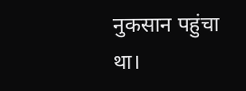नुकसान पहुंचा था।